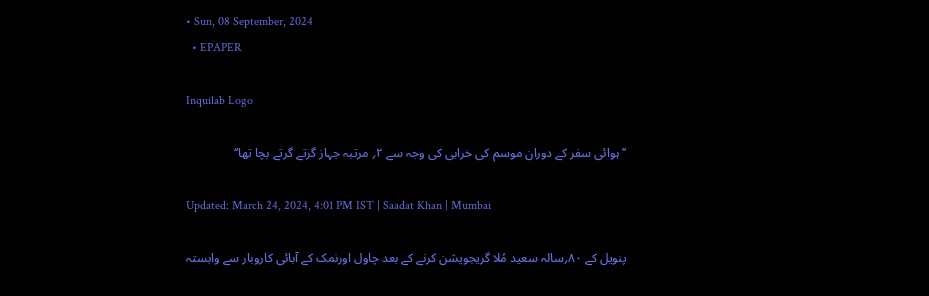• Sun, 08 September, 2024
  • EPAPER

Inquilab Logo

’’ ہوائی سفر کے دوران موسم کی خرابی کی وجہ سے ۲؍ مرتبہ جہاز گرتے گرتے بچا تھا‘‘

Updated: March 24, 2024, 4:01 PM IST | Saadat Khan | Mumbai

پنویل کے ۸۰؍سالہ سعید مُلا گریجویشن کرنے کے بعد چاول اورنمک کے آبائی کاروبار سے وابستہ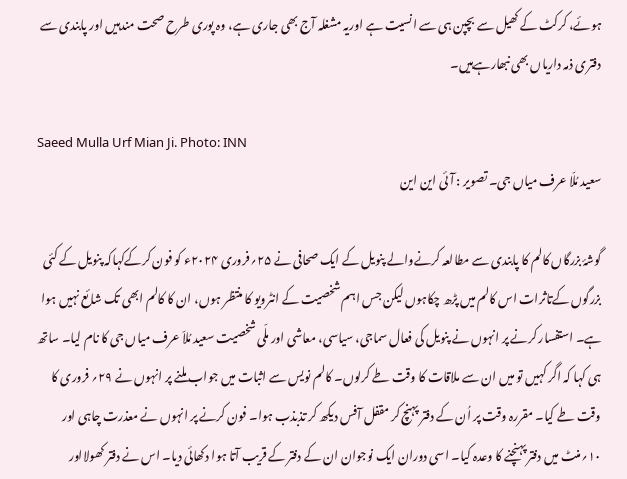ہوئے، کرکٹ کے کھیل سے بچپن ہی سے انسیت ہے اوریہ مشغلہ آج بھی جاری ہے، وہ پوری طرح صحت مندہیں اور پابندی سے دفتری ذمہ داریاں بھی نبھارہےہیں۔

Saeed Mulla Urf Mian Ji. Photo: INN
سعید مُلّا عرف میاں جی۔ تصویر : آئی این این

گوشۂ بزرگاں کالم کا پابندی سے مطالعہ کرنےوالے پنویل کے ایک صحافی نے ۲۵؍فروری ۲۰۲۴ء کو فون کرکےکہاکہ پنویل کے کئی بزرگوں کےتاثرات اس کالم میں پڑھ چکاہوں لیکن جس اہم شخصیت کے انٹرویو کا منتظر ہوں، ان کا کالم ابھی تک شائع نہیں ہوا ہے۔ استفسار کرنے پر انہوں نے پنویل کی فعال سماجی، سیاسی، معاشی اور ملّی شخصیت سعید مُلاّ عرف میاں جی کا نام لیا۔ ساتھ ہی کہا کہ اگر کہیں تو میں ان سے ملاقات کا وقت طے کرلوں۔ کالم نویس سے اثبات میں جواب ملنے پر انہوں نے ۲۹؍ فروری کا وقت طے کیا۔ مقررہ وقت پر اُن کے دفتر پہنچ کر مقفل آفس دیکھ کر تذبذب ہوا۔ فون کرنے پر انہوں نے معذرت چاہی اور ۱۰؍منٹ میں دفتر پہنچنے کا وعدہ کیا۔ اسی دوران ایک نوجوان ان کے دفتر کے قریب آتا ہوا دکھائی دیا۔ اس نے دفتر کھولااور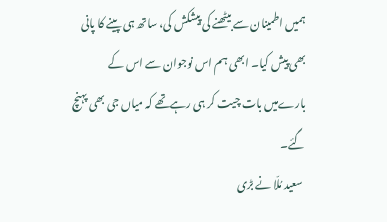ہمیں اطمینان سے بیٹھنے کی پیشکش کی، ساتھ ہی پینے کا پانی بھی پیش کیا۔ ابھی ہم اس نوجوان سے اس کے بارےمیں بات چیت کر ہی رہےتھے کہ میاں جی بھی پہنچ گئے۔
 سعید مُلّا نے بڑی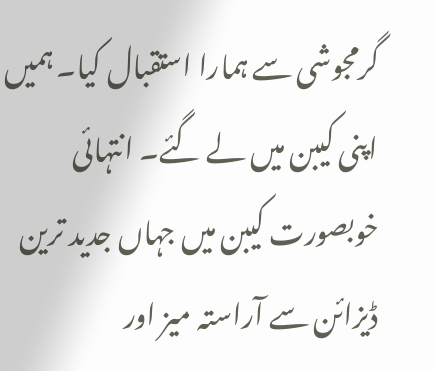گرمجوشی سے ہمارا استقبال کیا۔ ہمیں اپنی کیبن میں لے گئے۔ انتہائی خوبصورت کیبن میں جہاں جدید ترین ڈیزائن سے آراستہ میز اور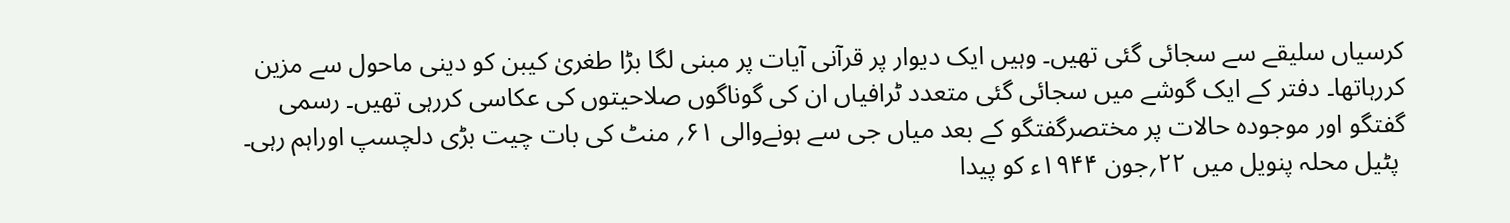کرسیاں سلیقے سے سجائی گئی تھیں۔ وہیں ایک دیوار پر قرآنی آیات پر مبنی لگا بڑا طغریٰ کیبن کو دینی ماحول سے مزین کررہاتھا۔ دفتر کے ایک گوشے میں سجائی گئی متعدد ٹرافیاں ان کی گوناگوں صلاحیتوں کی عکاسی کررہی تھیں۔ رسمی گفتگو اور موجودہ حالات پر مختصرگفتگو کے بعد میاں جی سے ہونےوالی ۶۱؍ منٹ کی بات چیت بڑی دلچسپ اوراہم رہی۔
 پٹیل محلہ پنویل میں ۲۲؍جون ۱۹۴۴ء کو پیدا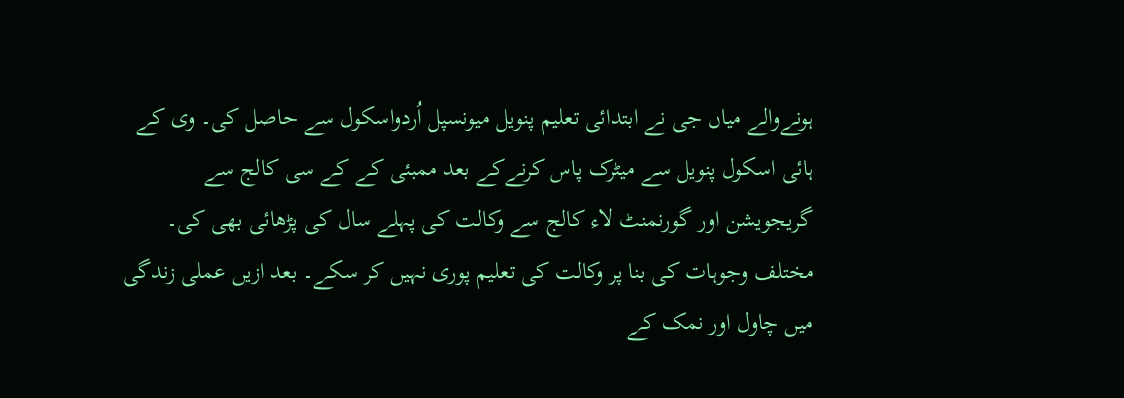ہونےوالے میاں جی نے ابتدائی تعلیم پنویل میونسپل اُردواسکول سے حاصل کی۔ وی کے ہائی اسکول پنویل سے میٹرک پاس کرنےکے بعد ممبئی کے کے سی کالج سے گریجویشن اور گورنمنٹ لاء کالج سے وکالت کی پہلے سال کی پڑھائی بھی کی۔ مختلف وجوہات کی بنا پر وکالت کی تعلیم پوری نہیں کر سکے۔ بعد ازیں عملی زندگی میں چاول اور نمک کے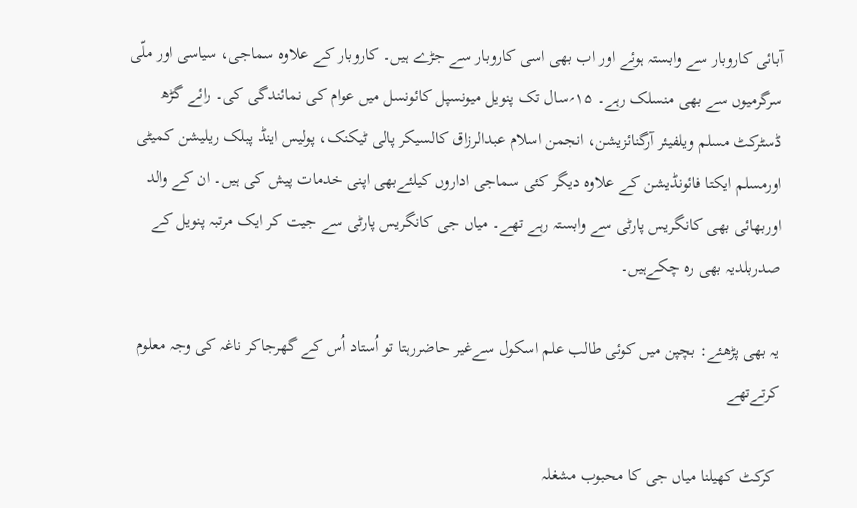آبائی کاروبار سے وابستہ ہوئے اور اب بھی اسی کاروبار سے جڑے ہیں۔ کاروبار کے علاوہ سماجی، سیاسی اور ملّی سرگرمیوں سے بھی منسلک رہے۔ ۱۵؍سال تک پنویل میونسپل کائونسل میں عوام کی نمائندگی کی۔ رائے گڑھ ڈسٹرکٹ مسلم ویلفیئر آرگنائزیشن، انجمن اسلام عبدالرزاق کالسیکر پالی ٹیکنک، پولیس اینڈ پبلک ریلیشن کمیٹی اورمسلم ایکتا فائونڈیشن کے علاوہ دیگر کئی سماجی اداروں کیلئےبھی اپنی خدمات پیش کی ہیں۔ ان کے والد اوربھائی بھی کانگریس پارٹی سے وابستہ رہے تھے۔ میاں جی کانگریس پارٹی سے جیت کر ایک مرتبہ پنویل کے صدربلدیہ بھی رہ چکےہیں۔

یہ بھی پڑھئے: بچپن میں کوئی طالب علم اسکول سےغیر حاضررہتا تو اُستاد اُس کے گھرجاکر ناغہ کی وجہ معلوم کرتےتھے

 کرکٹ کھیلنا میاں جی کا محبوب مشغلہ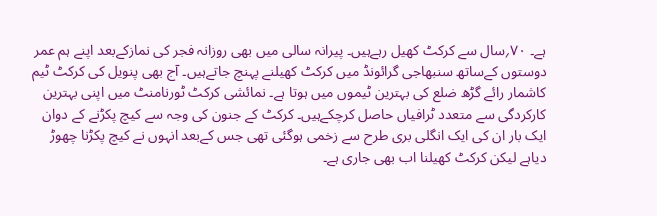ہے۔ ۷۰؍سال سے کرکٹ کھیل رہےہیں۔ پیرانہ سالی میں بھی روزانہ فجر کی نمازکےبعد اپنے ہم عمر دوستوں کےساتھ سنبھاجی گرائونڈ میں کرکٹ کھیلنے پہنچ جاتےہیں۔ آج بھی پنویل کی کرکٹ ٹیم کاشمار رائے گڑھ ضلع کی بہترین ٹیموں میں ہوتا ہے۔ نمائشی کرکٹ ٹورنامنٹ میں اپنی بہترین کارکردگی سے متعدد ٹرافیاں حاصل کرچکےہیں۔ کرکٹ کے جنون کی وجہ سے کیچ پکڑنے کے دوان ایک بار ان کی ایک انگلی بری طرح سے زخمی ہوگئی تھی جس کےبعد انہوں نے کیچ پکڑنا چھوڑ دیاہے لیکن کرکٹ کھیلنا اب بھی جاری ہے۔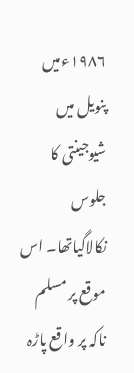۱۹۸۶ءمیں پنویل میں شیوجینتی کا جلوس نکالاگیاتھا۔ اس موقع پر مسلم ناکہ پر واقع پاڑہ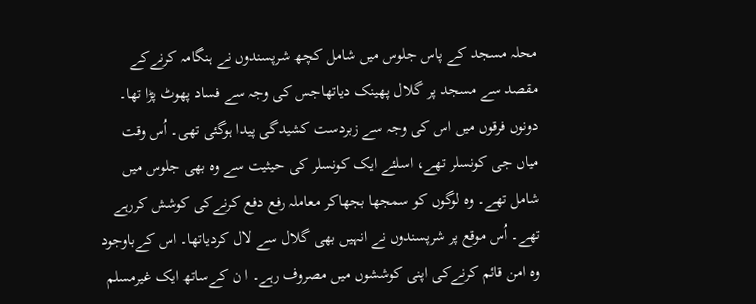محلہ مسجد کے پاس جلوس میں شامل کچھ شرپسندوں نے ہنگامہ کرنےکے مقصد سے مسجد پر گلال پھینک دیاتھاجس کی وجہ سے فساد پھوٹ پڑا تھا۔ دونوں فرقوں میں اس کی وجہ سے زبردست کشیدگی پیدا ہوگئی تھی۔ اُس وقت میاں جی کونسلر تھے، اسلئے ایک کونسلر کی حیثیت سے وہ بھی جلوس میں شامل تھے۔ وہ لوگوں کو سمجھا بجھاکر معاملہ رفع دفع کرنےکی کوشش کررہے تھے۔ اُس موقع پر شرپسندوں نے انہیں بھی گلال سے لال کردیاتھا۔ اس کےباوجود وہ امن قائم کرنےکی اپنی کوششوں میں مصروف رہے۔ ا ن کےساتھ ایک غیرمسلم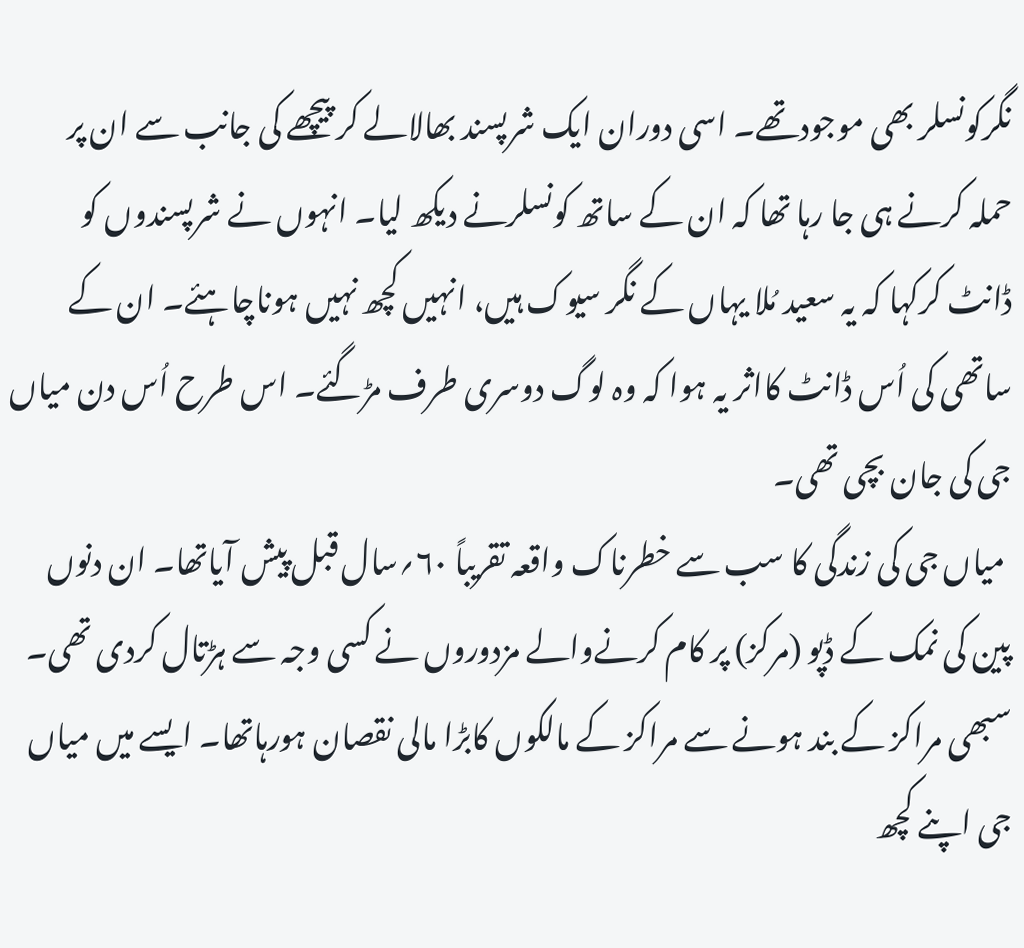نگرکونسلر بھی موجودتھے۔ اسی دوران ایک شرپسند بھالالے کر پیچھے کی جانب سے ان پر حملہ کرنے ہی جا رہا تھا کہ ان کے ساتھ کونسلرنے دیکھ لیا۔ انہوں نے شرپسندوں کو ڈانٹ کرکہا کہ یہ سعید مُلا یہاں کے نگر سیوک ہیں، انہیں کچھ نہیں ہوناچاہئے۔ ان کے ساتھی کی اُس ڈانٹ کااثر یہ ہوا کہ وہ لوگ دوسری طرف مڑگئے۔ اس طرح اُس دن میاں جی کی جان بچی تھی۔
 میاں جی کی زندگی کا سب سے خطرناک واقعہ تقریباً ۶۰؍سال قبل پیش آیاتھا۔ ان دنوں پین کی نمک کے ڈپو (مرکز) پر کام کرنےوالے مزدوروں نے کسی وجہ سے ہڑتال کردی تھی۔ سبھی مراکز کے بند ہونے سے مراکز کے مالکوں کابڑا مالی نقصان ہورہاتھا۔ ایسے میں میاں جی اپنے کچھ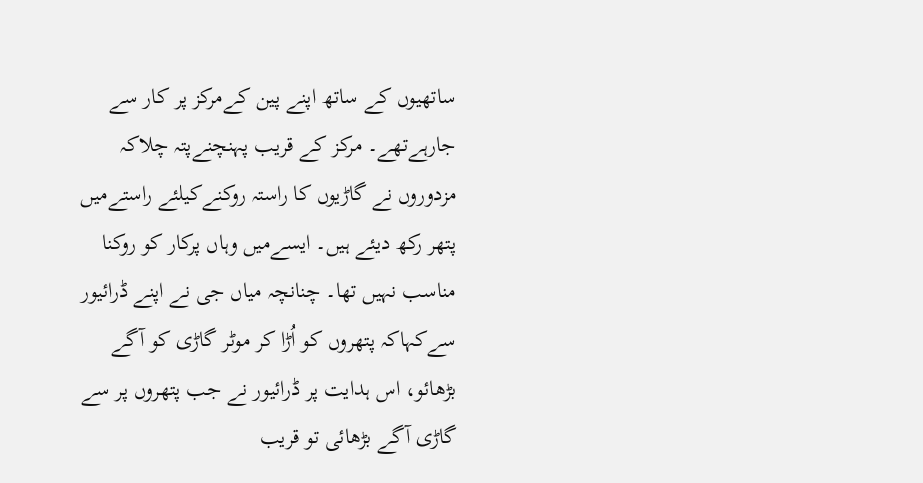ساتھیوں کے ساتھ اپنے پین کےمرکز پر کار سے جارہےتھے۔ مرکز کے قریب پہنچنےپتہ چلاکہ مزدوروں نے گاڑیوں کا راستہ روکنےکیلئے راستےمیں پتھر رکھ دیئے ہیں۔ ایسےمیں وہاں پرکار کو روکنا مناسب نہیں تھا۔ چنانچہ میاں جی نے اپنے ڈرائیور سےکہاکہ پتھروں کو اُڑا کر موٹر گاڑی کو آگے بڑھائو، اس ہدایت پر ڈرائیور نے جب پتھروں پر سے گاڑی آگے بڑھائی تو قریب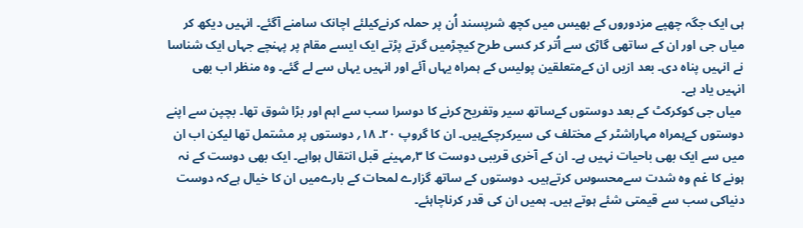ہی ایک جگہ چھپے مزدوروں کے بھیس میں کچھ شرپسند اُن پر حملہ کرنےکیلئے اچانک سامنے آگئے۔ انہیں دیکھ کر میاں جی اور ان کے ساتھی گاڑی سے اُتر کر کسی طرح کیچڑمیں گرتے پڑتے ایک ایسے مقام پر پہنچے جہاں ایک شناسا نے انہیں پناہ دی۔ بعد ازیں ان کےمتعلقین پولیس کے ہمراہ یہاں آئے اور انہیں یہاں سے لے گئے۔ وہ منظر اب بھی انہیں یاد ہے۔
 میاں جی کوکرکٹ کے بعد دوستوں کےساتھ سیر وتفریح کرنے کا دوسرا سب سے اہم اور بڑا شوق تھا۔ بچپن سے اپنے دوستوں کےہمراہ مہاراشٹر کے مختلف کی سیرکرچکےہیں۔ ان کا گروپ ۲۰۔ ۱۸؍ دوستوں پر مشتمل تھا لیکن اب ان میں سے ایک بھی باحیات نہیں ہے۔ ان کے آخری قریبی دوست کا ۳؍مہینے قبل انتقال ہواہے۔ ایک بھی دوست کے نہ ہونے کا غم وہ شدت سےمحسوس کرتےہیں۔ دوستوں کے ساتھ گزارے لمحات کے بارےمیں ان کا خیال ہےکہ دوست دنیاکی سب سے قیمتی شئے ہوتے ہیں۔ ہمیں ان کی قدر کرناچاہئے۔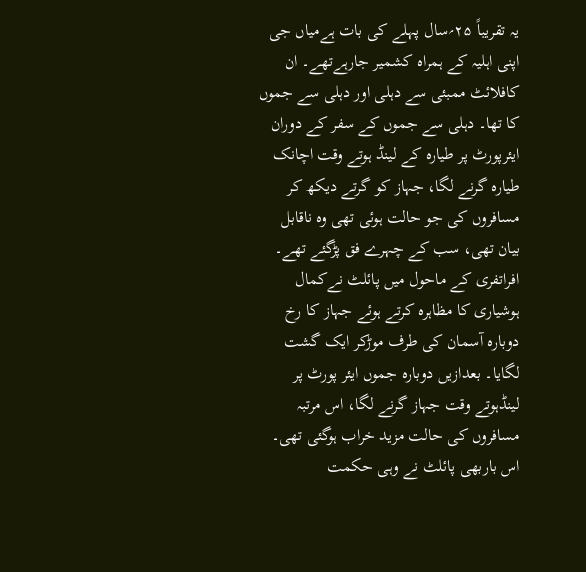یہ تقریباً ۲۵؍سال پہلے کی بات ہےمیاں جی اپنی اہلیہ کے ہمراہ کشمیر جارہےتھے۔ ان کافلائٹ ممبئی سے دہلی اور دہلی سے جموں کا تھا۔ دہلی سے جموں کے سفر کے دوران ایئرپورٹ پر طیارہ کے لینڈ ہوتے وقت اچانک طیارہ گرنے لگا، جہاز کو گرتے دیکھ کر مسافروں کی جو حالت ہوئی تھی وہ ناقابل بیان تھی، سب کے چہرے فق پڑگئے تھے۔ افراتفری کے ماحول میں پائلٹ نےکمال ہوشیاری کا مظاہرہ کرتے ہوئے جہاز کا رخ دوبارہ آسمان کی طرف موڑکر ایک گشت لگایا۔ بعدازیں دوبارہ جموں ایئر پورٹ پر لینڈہوتے وقت جہاز گرنے لگا، اس مرتبہ مسافروں کی حالت مزید خراب ہوگئی تھی۔ اس باربھی پائلٹ نے وہی حکمت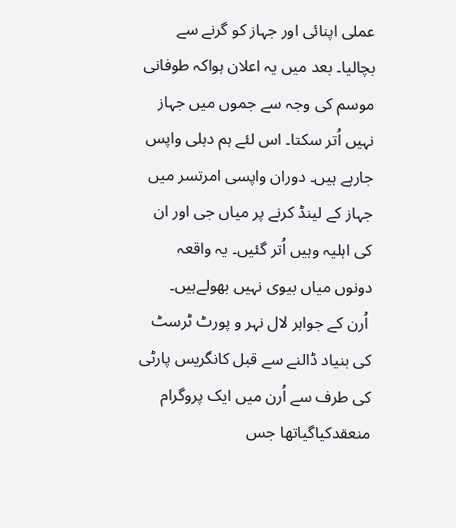عملی اپنائی اور جہاز کو گرنے سے بچالیا۔ بعد میں یہ اعلان ہواکہ طوفانی موسم کی وجہ سے جموں میں جہاز نہیں اُتر سکتا۔ اس لئے ہم دہلی واپس جارہے ہیں۔ دوران واپسی امرتسر میں جہاز کے لینڈ کرنے پر میاں جی اور ان کی اہلیہ وہیں اُتر گئیں۔ یہ واقعہ دونوں میاں بیوی نہیں بھولےہیں۔
 اُرن کے جواہر لال نہر و پورٹ ٹرسٹ کی بنیاد ڈالنے سے قبل کانگریس پارٹی کی طرف سے اُرن میں ایک پروگرام منعقدکیاگیاتھا جس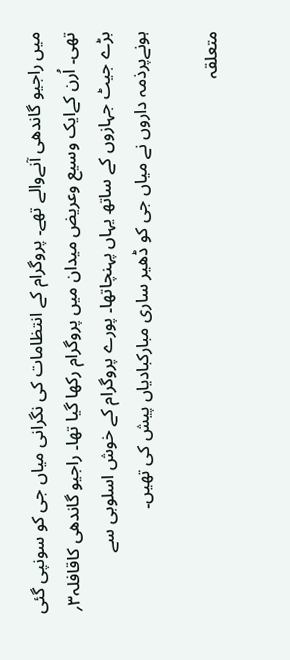میں راجیو گاندھی آنےوالے تھے۔ پروگرام کے انتظامات کی نگرانی میاں جی کو سونپی گئی تھی۔ اُرن کےایک وسیع وعریض میدان میں پروگرام رکھا گیا تھا۔ راجیو گاندھی کاقافلہ۳؍ بڑے جیٹ جہازوں کے ساتھ یہاں پہنچاتھا۔ پورے پروگرام کے خوش اسلوبی سے ہونےپرذمہ داروں نے میاں جی کو ڈھیر ساری مبارکبادیاں پیش کی تھیں۔

متعلقہ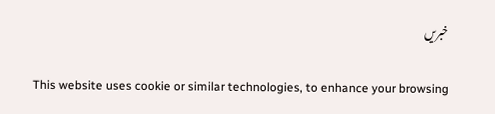خبریں

This website uses cookie or similar technologies, to enhance your browsing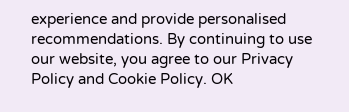experience and provide personalised recommendations. By continuing to use our website, you agree to our Privacy Policy and Cookie Policy. OK